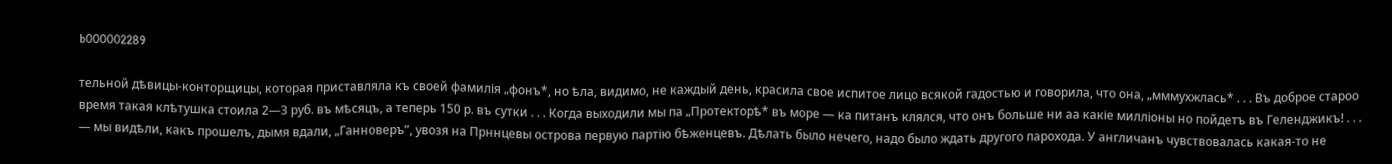b000002289

тельной дѣвицы-конторщицы, которая приставляла къ своей фамилія „фонъ*, но ѣла, видимо, не каждый день, красила свое испитое лицо всякой гадостью и говорила, что она, „мммухжлась* . . . Въ доброе староо время такая клѣтушка стоила 2—3 руб. въ мѣсяцъ, а теперь 150 р. въ сутки . . . Когда выходили мы па „Протекторѣ* въ море — ка питанъ клялся, что онъ больше ни аа какіе милліоны но пойдетъ въ Геленджикъ! . . . — мы видѣли, какъ прошелъ, дымя вдали, „Ганноверъ”, увозя на Прннцевы острова первую партію бѣженцевъ. Дѣлать было нечего, надо было ждать другого парохода. У англичанъ чувствовалась какая-то не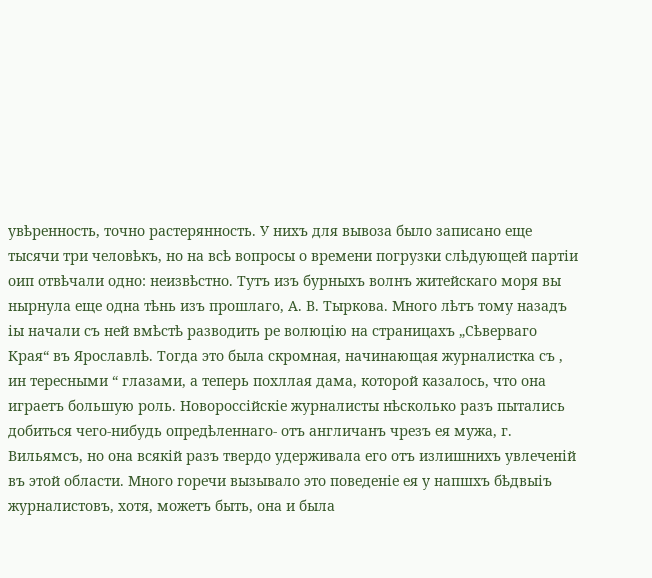увѣренность, точно растерянность. У нихъ для вывоза было записано еще тысячи три человѣкъ, но на всѣ вопросы о времени погрузки слѣдующей партіи оип отвѣчали одно: неизвѣстно. Тутъ изъ бурныхъ волнъ житейскаго моря вы нырнула еще одна тѣнь изъ прошлаго, А. В. Тыркова. Много лѣтъ тому назадъ іы начали съ ней вмѣстѣ разводить ре волюцію на страницахъ „Сѣверваго Края“ въ Ярославлѣ. Тогда это была скромная, начинающая журналистка съ , ин тересными “ глазами, а теперь похллая дама, которой казалось, что она играетъ большую роль. Новороссійскіе журналисты нѣсколько разъ пытались добиться чего-нибудь опредѣленнаго- отъ англичанъ чрезъ ея мужа, г. Вильямсъ, но она всякій разъ твердо удерживала его отъ излишнихъ увлеченій въ этой области. Много горечи вызывало это поведеніе ея у напшхъ бѣдвыіъ журналистовъ, хотя, можетъ быть, она и была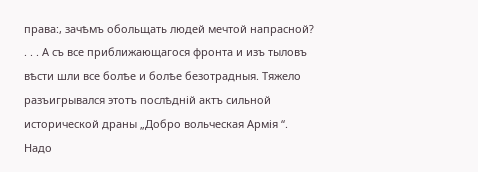права:, зачѣмъ обольщать людей мечтой напрасной? . . . А съ все приближающагося фронта и изъ тыловъ вѣсти шли все болѣе и болѣе безотрадныя. Тяжело разъигрывался этотъ послѣдній актъ сильной исторической драны „Добро вольческая Армія “. Надо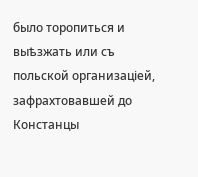было торопиться и выѣзжать или съ польской организаціей, зафрахтовавшей до Констанцы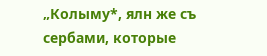„Колыму*, ялн же съ сербами, которые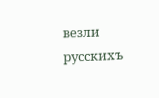везли русскихъ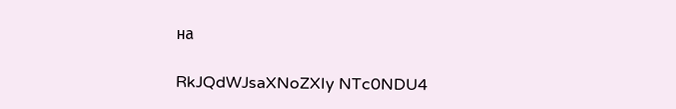на

RkJQdWJsaXNoZXIy NTc0NDU4